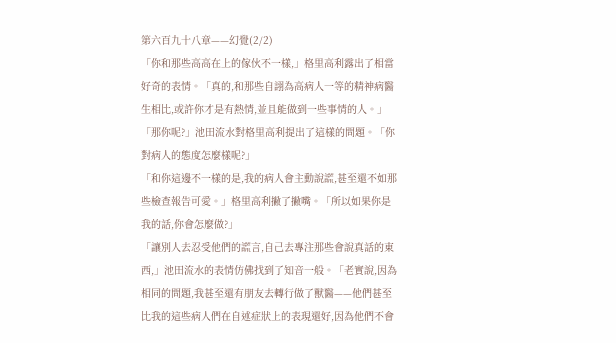第六百九十八章——幻覺(2/2)
「你和那些高高在上的傢伙不一樣,」格里高利露出了相當好奇的表情。「真的,和那些自詡為高病人一等的精神病醫生相比,或許你才是有熱情,並且能做到一些事情的人。」
「那你呢?」池田流水對格里高利提出了這樣的問題。「你對病人的態度怎麼樣呢?」
「和你這邊不一樣的是,我的病人會主動說謊,甚至還不如那些檢查報告可愛。」格里高利撇了撇嘴。「所以如果你是我的話,你會怎麼做?」
「讓別人去忍受他們的謊言,自己去專注那些會說真話的東西,」池田流水的表情仿佛找到了知音一般。「老實說,因為相同的問題,我甚至還有朋友去轉行做了獸醫——他們甚至比我的這些病人們在自述症狀上的表現還好,因為他們不會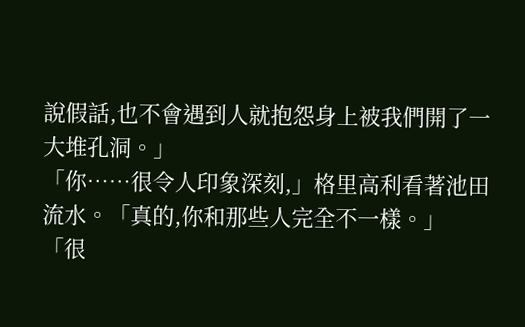說假話,也不會遇到人就抱怨身上被我們開了一大堆孔洞。」
「你……很令人印象深刻,」格里高利看著池田流水。「真的,你和那些人完全不一樣。」
「很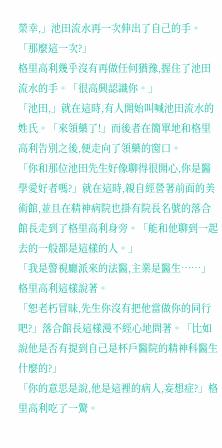榮幸,」池田流水再一次伸出了自己的手。「那麼這一次?」
格里高利幾乎沒有再做任何猶豫,握住了池田流水的手。「很高興認識你。」
「池田,」就在這時,有人開始叫喊池田流水的姓氏。「來領藥了!」而後者在簡單地和格里高利告別之後,便走向了領藥的窗口。
「你和那位池田先生好像聊得很開心,你是醫學愛好者嗎?」就在這時,親自經營著前面的美術館,並且在精神病院也掛有院長名號的落合館長走到了格里高利身旁。「能和他聊到一起去的一般都是這樣的人。」
「我是警視廳派來的法醫,主業是醫生……」格里高利這樣說著。
「恕老朽冒昧,先生你沒有把他當做你的同行吧?」落合館長這樣漫不經心地問著。「比如說他是否有提到自己是杯戶醫院的精神科醫生什麼的?」
「你的意思是說,他是這裡的病人,妄想症?」格里高利吃了一驚。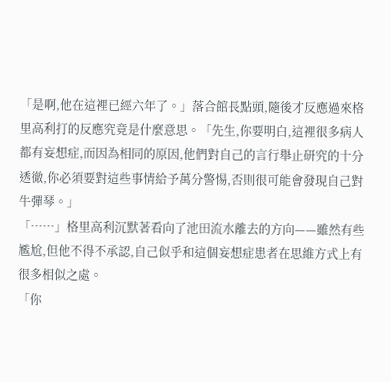「是啊,他在這裡已經六年了。」落合館長點頭,隨後才反應過來格里高利打的反應究竟是什麼意思。「先生,你要明白,這裡很多病人都有妄想症,而因為相同的原因,他們對自己的言行舉止研究的十分透徹,你必須要對這些事情給予萬分警惕,否則很可能會發現自己對牛彈琴。」
「……」格里高利沉默著看向了池田流水離去的方向——雖然有些尷尬,但他不得不承認,自己似乎和這個妄想症患者在思維方式上有很多相似之處。
「你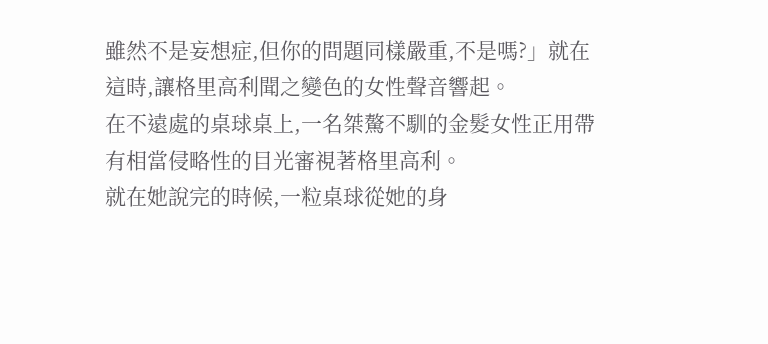雖然不是妄想症,但你的問題同樣嚴重,不是嗎?」就在這時,讓格里高利聞之變色的女性聲音響起。
在不遠處的桌球桌上,一名桀驁不馴的金髮女性正用帶有相當侵略性的目光審視著格里高利。
就在她說完的時候,一粒桌球從她的身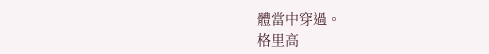體當中穿過。
格里高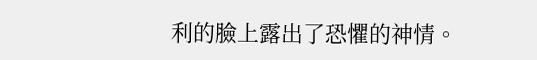利的臉上露出了恐懼的神情。